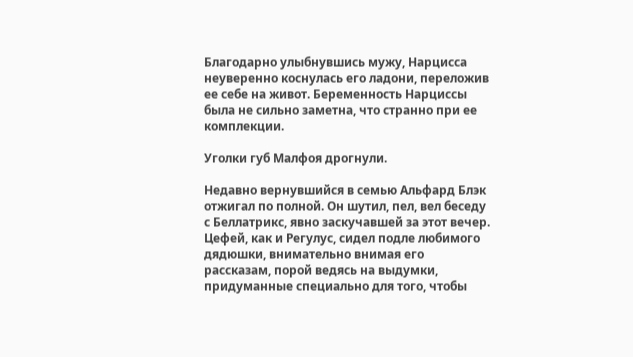Благодарно улыбнувшись мужу, Нарцисса неуверенно коснулась его ладони, переложив ее себе на живот. Беременность Нарциссы была не сильно заметна, что странно при ее комплекции.

Уголки губ Малфоя дрогнули.

Недавно вернувшийся в семью Альфард Блэк отжигал по полной. Он шутил, пел, вел беседу с Беллатрикс, явно заскучавшей за этот вечер. Цефей, как и Регулус, сидел подле любимого дядюшки, внимательно внимая его рассказам, порой ведясь на выдумки, придуманные специально для того, чтобы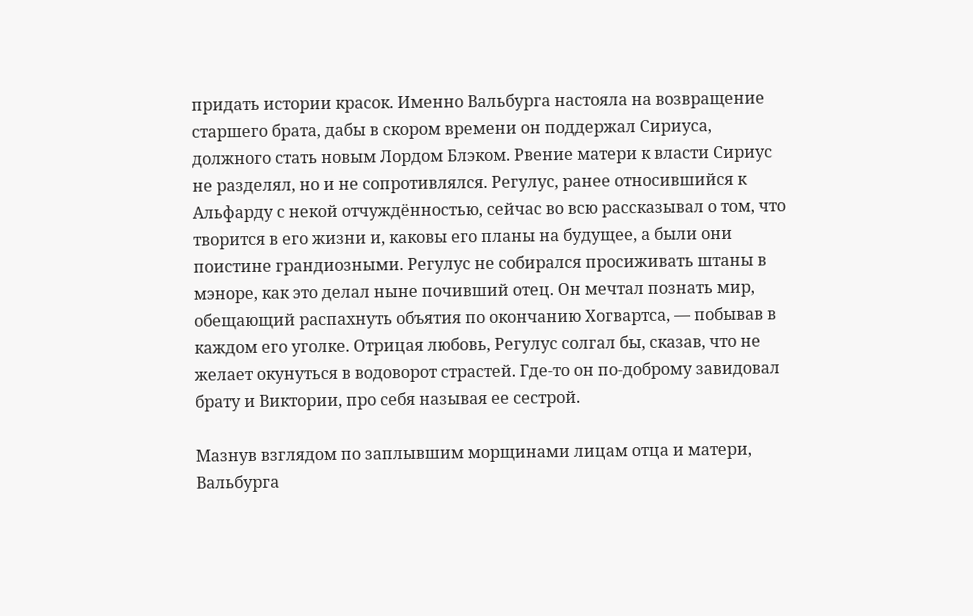придать истории красок. Именно Вальбурга настояла на возвращение старшего брата, дабы в скором времени он поддержал Сириуса, должного стать новым Лордом Блэком. Рвение матери к власти Сириус не разделял, но и не сопротивлялся. Регулус, ранее относившийся к Альфарду с некой отчуждённостью, сейчас во всю рассказывал о том, что творится в его жизни и, каковы его планы на будущее, а были они поистине грандиозными. Регулус не собирался просиживать штаны в мэноре, как это делал ныне почивший отец. Он мечтал познать мир, обещающий распахнуть объятия по окончанию Хогвартса, — побывав в каждом его уголке. Отрицая любовь, Регулус солгал бы, сказав, что не желает окунуться в водоворот страстей. Где-то он по-доброму завидовал брату и Виктории, про себя называя ее сестрой.

Мазнув взглядом по заплывшим морщинами лицам отца и матери, Вальбурга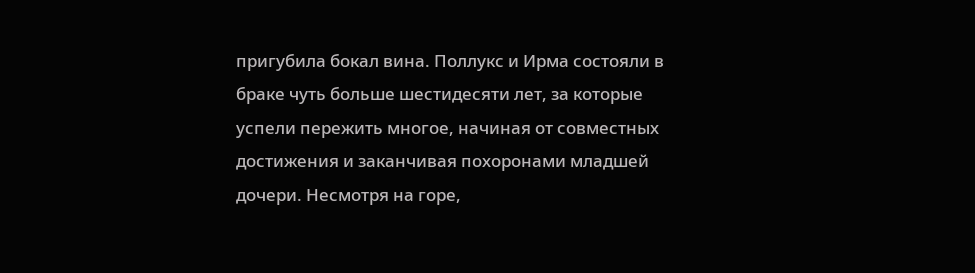пригубила бокал вина. Поллукс и Ирма состояли в браке чуть больше шестидесяти лет, за которые успели пережить многое, начиная от совместных достижения и заканчивая похоронами младшей дочери. Несмотря на горе,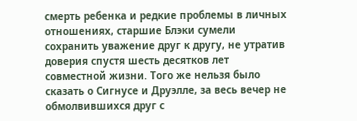смерть ребенка и редкие проблемы в личных отношениях, старшие Блэки сумели сохранить уважение друг к другу, не утратив доверия спустя шесть десятков лет совместной жизни. Того же нельзя было сказать о Сигнусе и Друэлле, за весь вечер не обмолвившихся друг с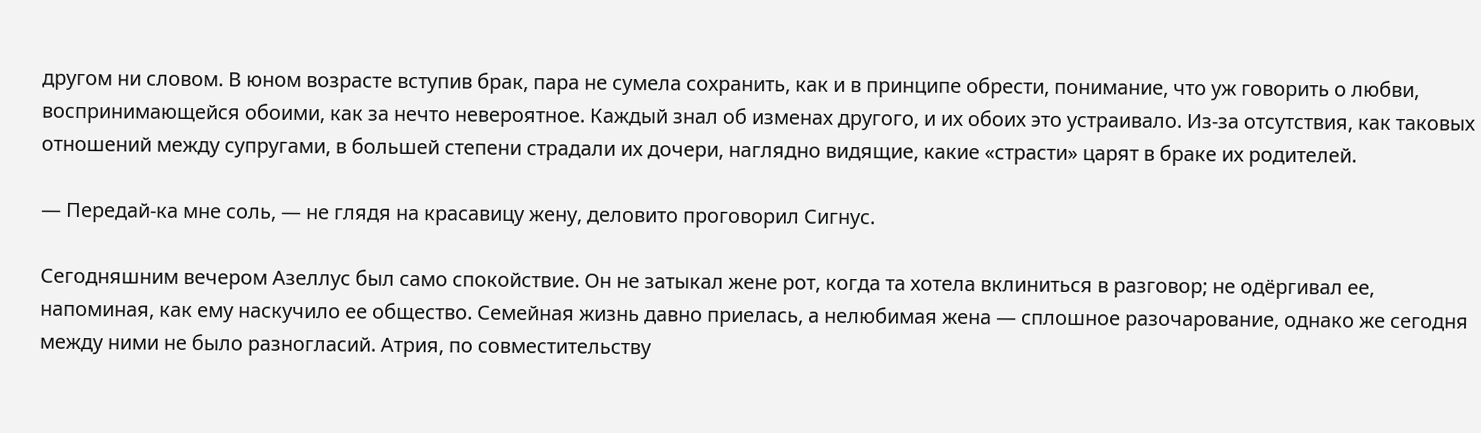другом ни словом. В юном возрасте вступив брак, пара не сумела сохранить, как и в принципе обрести, понимание, что уж говорить о любви, воспринимающейся обоими, как за нечто невероятное. Каждый знал об изменах другого, и их обоих это устраивало. Из-за отсутствия, как таковых отношений между супругами, в большей степени страдали их дочери, наглядно видящие, какие «страсти» царят в браке их родителей.

— Передай-ка мне соль, — не глядя на красавицу жену, деловито проговорил Сигнус.

Сегодняшним вечером Азеллус был само спокойствие. Он не затыкал жене рот, когда та хотела вклиниться в разговор; не одёргивал ее, напоминая, как ему наскучило ее общество. Семейная жизнь давно приелась, а нелюбимая жена — сплошное разочарование, однако же сегодня между ними не было разногласий. Атрия, по совместительству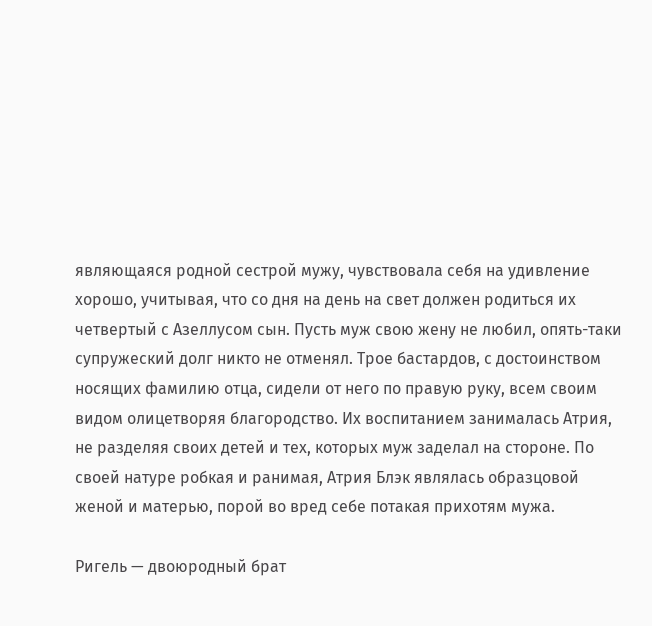являющаяся родной сестрой мужу, чувствовала себя на удивление хорошо, учитывая, что со дня на день на свет должен родиться их четвертый с Азеллусом сын. Пусть муж свою жену не любил, опять-таки супружеский долг никто не отменял. Трое бастардов, с достоинством носящих фамилию отца, сидели от него по правую руку, всем своим видом олицетворяя благородство. Их воспитанием занималась Атрия, не разделяя своих детей и тех, которых муж заделал на стороне. По своей натуре робкая и ранимая, Атрия Блэк являлась образцовой женой и матерью, порой во вред себе потакая прихотям мужа.

Ригель — двоюродный брат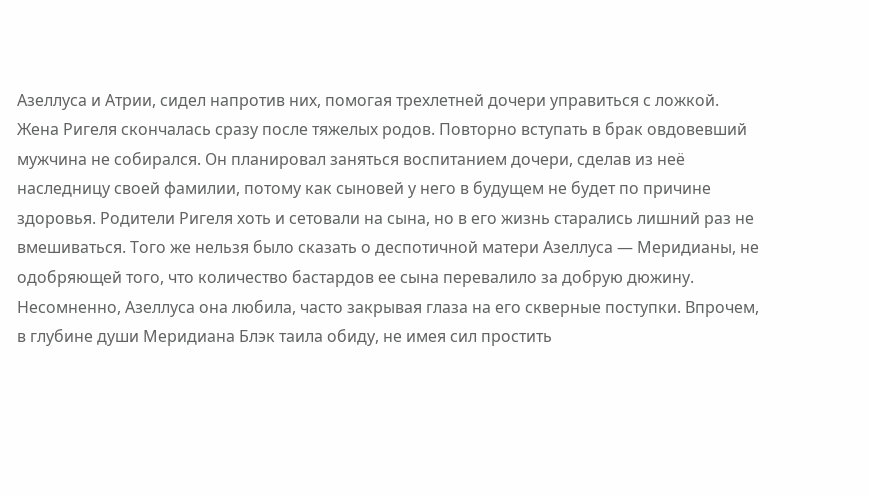Азеллуса и Атрии, сидел напротив них, помогая трехлетней дочери управиться с ложкой. Жена Ригеля скончалась сразу после тяжелых родов. Повторно вступать в брак овдовевший мужчина не собирался. Он планировал заняться воспитанием дочери, сделав из неё наследницу своей фамилии, потому как сыновей у него в будущем не будет по причине здоровья. Родители Ригеля хоть и сетовали на сына, но в его жизнь старались лишний раз не вмешиваться. Того же нельзя было сказать о деспотичной матери Азеллуса — Меридианы, не одобряющей того, что количество бастардов ее сына перевалило за добрую дюжину. Несомненно, Азеллуса она любила, часто закрывая глаза на его скверные поступки. Впрочем, в глубине души Меридиана Блэк таила обиду, не имея сил простить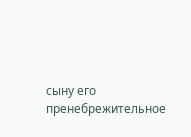сыну его пренебрежительное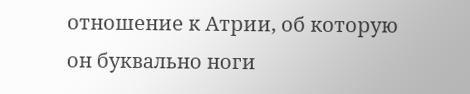отношение к Атрии, об которую он буквально ноги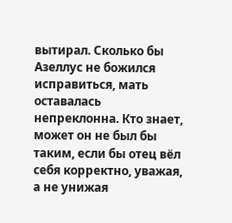вытирал. Сколько бы Азеллус не божился исправиться, мать оставалась непреклонна. Кто знает, может он не был бы таким, если бы отец вёл себя корректно, уважая, а не унижая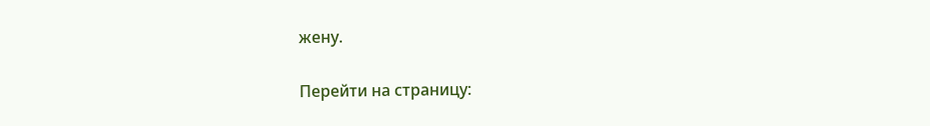жену.

Перейти на страницу: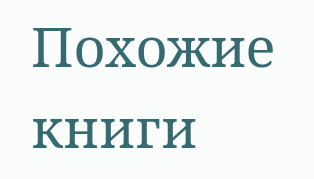Похожие книги